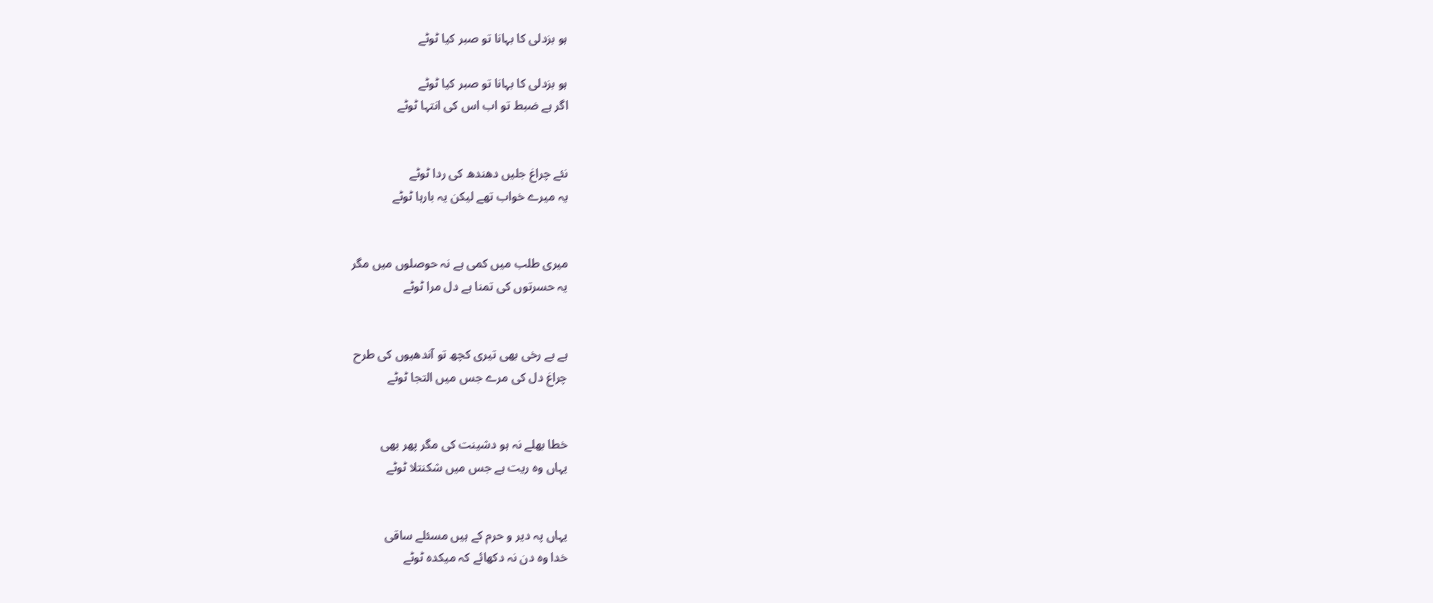ہو بزدلی کا بہانا تو صبر کیا ٹوٹے

ہو بزدلی کا بہانا تو صبر کیا ٹوٹے
اگر ہے ضبط تو اب اس کی انتہا ٹوٹے


نئے چراغ جلیں دھندھ کی ردا ٹوٹے
یہ میرے خواب تھے لیکن یہ بارہا ٹوٹے


میری طلب میں کمی ہے نہ حوصلوں میں مگر
یہ حسرتوں کی تمنا ہے دل مرا ٹوٹے


ہے بے رخی بھی تیری کچھ تو آندھیوں کی طرح
چراغ دل کی مرے جس میں التجا ٹوٹے


خطا بھلے نہ ہو دشینت کی مگر پھر بھی
یہاں وہ ریت ہے جس میں شکنتلا ٹوٹے


یہاں پہ دیر و حرم کے ہیں مسئلے ساقی
خدا وہ دن نہ دکھائے کہ میکدہ ٹوٹے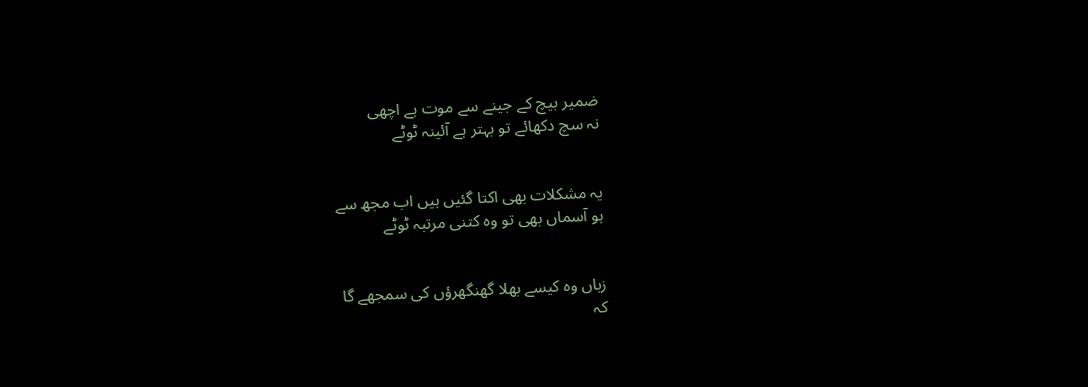ضمیر بیچ کے جینے سے موت ہے اچھی
نہ سچ دکھائے تو بہتر ہے آئینہ ٹوٹے


یہ مشکلات بھی اکتا گئیں ہیں اب مجھ سے
ہو آسماں بھی تو وہ کتنی مرتبہ ٹوٹے


زباں وہ کیسے بھلا گھنگھرؤں کی سمجھے گا
کہ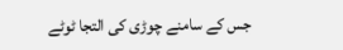جس کے سامنے چوڑی کی التجا ٹوٹے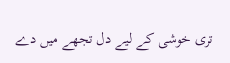تری خوشی کے لیے دل تجھے میں دے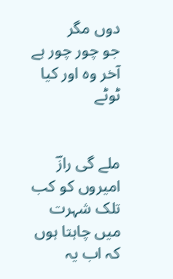دوں مگر
جو چور چور ہے آخر وہ اور کیا ٹوٹے


ملے گی رازؔ امیروں کو کب تلک شہرت
میں چاہتا ہوں کہ اب یہ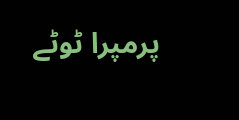پرمپرا ٹوٹے